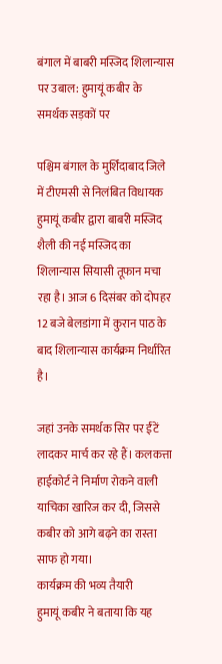बंगाल में बाबरी मस्जिद शिलान्यास पर उबाल: हुमायूं कबीर के समर्थक सड़कों पर

पश्चिम बंगाल के मुर्शिदाबाद जिले में टीएमसी से निलंबित विधायक हुमायूं कबीर द्वारा बाबरी मस्जिद शैली की नई मस्जिद का शिलान्यास सियासी तूफान मचा रहा है। आज 6 दिसंबर को दोपहर 12 बजे बेलडांगा में कुरान पाठ के बाद शिलान्यास कार्यक्रम निर्धारित है।

जहां उनके समर्थक सिर पर ईंटें लादकर मार्च कर रहे हैं। कलकत्ता हाईकोर्ट ने निर्माण रोकने वाली याचिका खारिज कर दी, जिससे कबीर को आगे बढ़ने का रास्ता साफ हो गया।
कार्यक्रम की भव्य तैयारी
हुमायूं कबीर ने बताया कि यह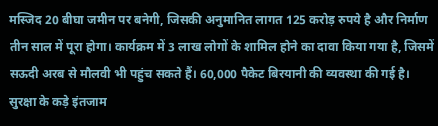मस्जिद 20 बीघा जमीन पर बनेगी, जिसकी अनुमानित लागत 125 करोड़ रुपये है और निर्माण तीन साल में पूरा होगा। कार्यक्रम में 3 लाख लोगों के शामिल होने का दावा किया गया है, जिसमें सऊदी अरब से मौलवी भी पहुंच सकते हैं। 60,000 पैकेट बिरयानी की व्यवस्था की गई है।
सुरक्षा के कड़े इंतजाम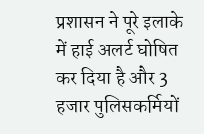प्रशासन ने पूरे इलाके में हाई अलर्ट घोषित कर दिया है और 3 हजार पुलिसकर्मियों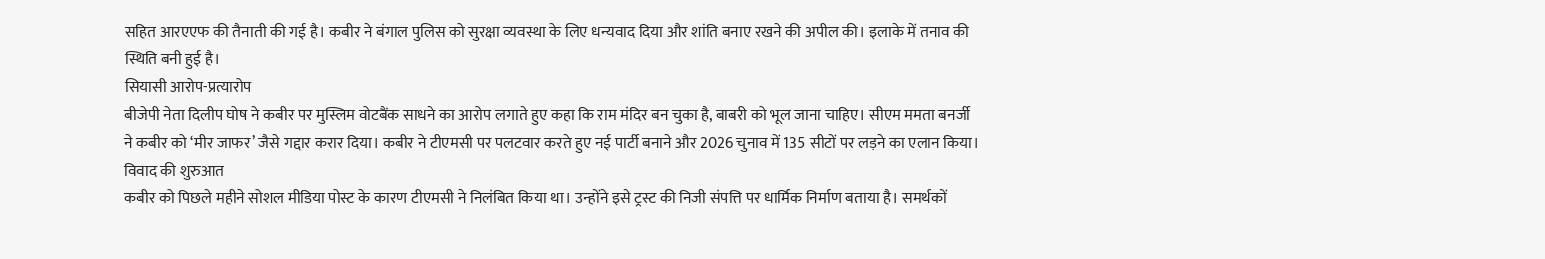सहित आरएएफ की तैनाती की गई है। कबीर ने बंगाल पुलिस को सुरक्षा व्यवस्था के लिए धन्यवाद दिया और शांति बनाए रखने की अपील की। इलाके में तनाव की स्थिति बनी हुई है।
सियासी आरोप-प्रत्यारोप
बीजेपी नेता दिलीप घोष ने कबीर पर मुस्लिम वोटबैंक साधने का आरोप लगाते हुए कहा कि राम मंदिर बन चुका है, बाबरी को भूल जाना चाहिए। सीएम ममता बनर्जी ने कबीर को ‘मीर जाफर’ जैसे गद्दार करार दिया। कबीर ने टीएमसी पर पलटवार करते हुए नई पार्टी बनाने और 2026 चुनाव में 135 सीटों पर लड़ने का एलान किया।
विवाद की शुरुआत
कबीर को पिछले महीने सोशल मीडिया पोस्ट के कारण टीएमसी ने निलंबित किया था। उन्होंने इसे ट्रस्ट की निजी संपत्ति पर धार्मिक निर्माण बताया है। समर्थकों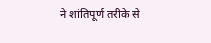ने शांतिपूर्ण तरीके से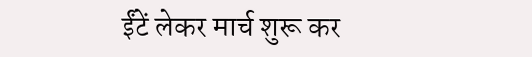ईंटें लेकर मार्च शुरू कर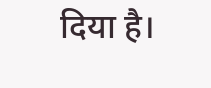दिया है।